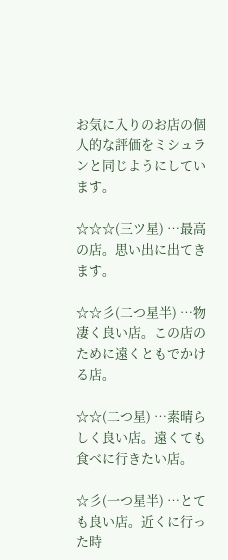お気に入りのお店の個人的な評価をミシュランと同じようにしています。

☆☆☆(三ツ星) …最高の店。思い出に出てきます。

☆☆彡(二つ星半) …物凄く良い店。この店のために遠くともでかける店。

☆☆(二つ星) …素晴らしく良い店。遠くても食べに行きたい店。

☆彡(一つ星半) …とても良い店。近くに行った時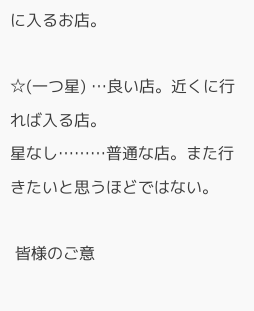に入るお店。

☆(一つ星) …良い店。近くに行れば入る店。
星なし………普通な店。また行きたいと思うほどではない。

 皆様のご意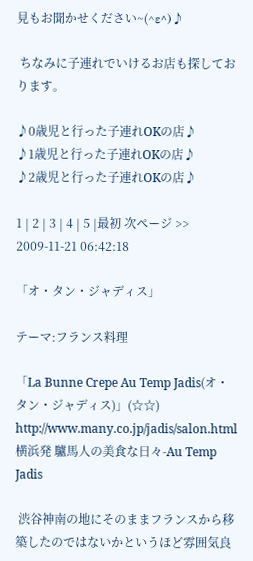見もお聞かせください~(^ε^)♪

 ちなみに子連れでいけるお店も探しております。

♪0歳児と行った子連れOKの店♪
♪1歳児と行った子連れOKの店♪
♪2歳児と行った子連れOKの店♪

1 | 2 | 3 | 4 | 5 |最初 次ページ >>
2009-11-21 06:42:18

「オ・タン・ジャディス」

テーマ:フランス料理

「La Bunne Crepe Au Temp Jadis(オ・タン・ジャディス)」(☆☆)
http://www.many.co.jp/jadis/salon.html
横浜発 驢馬人の美食な日々-Au Temp Jadis

 渋谷神南の地にそのままフランスから移築したのではないかというほど雰囲気良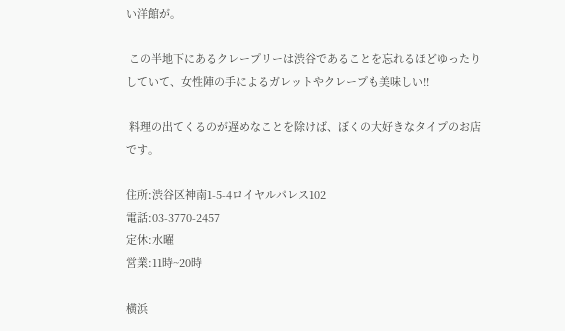い洋館が。

 この半地下にあるクレープリーは渋谷であることを忘れるほどゆったりしていて、女性陣の手によるガレットやクレープも美味しい!!

 料理の出てくるのが遅めなことを除けば、ぼくの大好きなタイプのお店です。

住所:渋谷区神南1-5-4ロイヤルパレス102
電話:03-3770-2457
定休:水曜
営業:11時~20時

横浜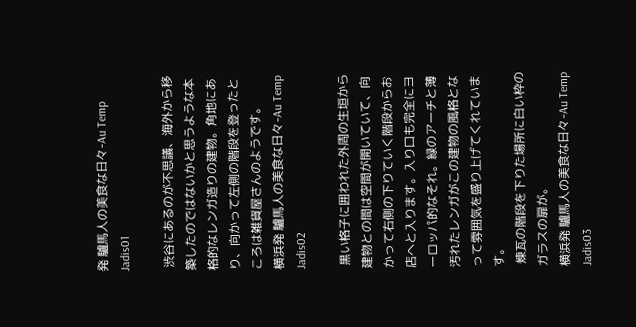発 驢馬人の美食な日々-Au Temp Jadis01

 渋谷にあるのが不思議、海外から移築したのではないかと思うような本格的なレンガ造りの建物。角地にあり、向かって左側の階段を登ったところは雑貨屋さんのようです。
横浜発 驢馬人の美食な日々-Au Temp Jadis02

 黒い格子に囲われた外周の生垣から建物との間は空間が開いていて、向かって右側の下りていく階段からお店へと入ります。入り口も完全にヨーロッパ的なそれ。緑のアーチと薄汚れたレンガがこの建物の風格となって雰囲気を盛り上げてくれています。
 煉瓦の階段を下りた場所に白い枠のガラスの扉が。
横浜発 驢馬人の美食な日々-Au Temp Jadis03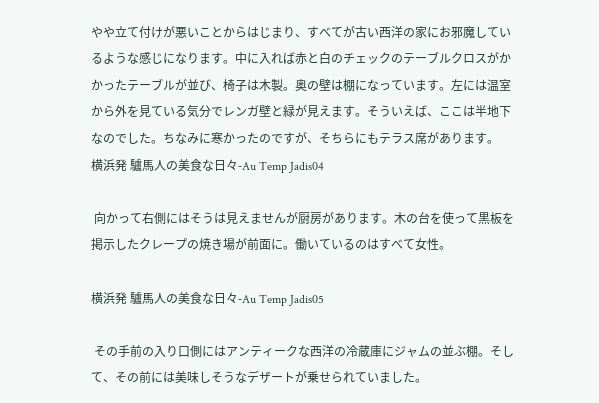やや立て付けが悪いことからはじまり、すべてが古い西洋の家にお邪魔しているような感じになります。中に入れば赤と白のチェックのテーブルクロスがかかったテーブルが並び、椅子は木製。奥の壁は棚になっています。左には温室から外を見ている気分でレンガ壁と緑が見えます。そういえば、ここは半地下なのでした。ちなみに寒かったのですが、そちらにもテラス席があります。
横浜発 驢馬人の美食な日々-Au Temp Jadis04

 向かって右側にはそうは見えませんが厨房があります。木の台を使って黒板を掲示したクレープの焼き場が前面に。働いているのはすべて女性。

横浜発 驢馬人の美食な日々-Au Temp Jadis05

 その手前の入り口側にはアンティークな西洋の冷蔵庫にジャムの並ぶ棚。そして、その前には美味しそうなデザートが乗せられていました。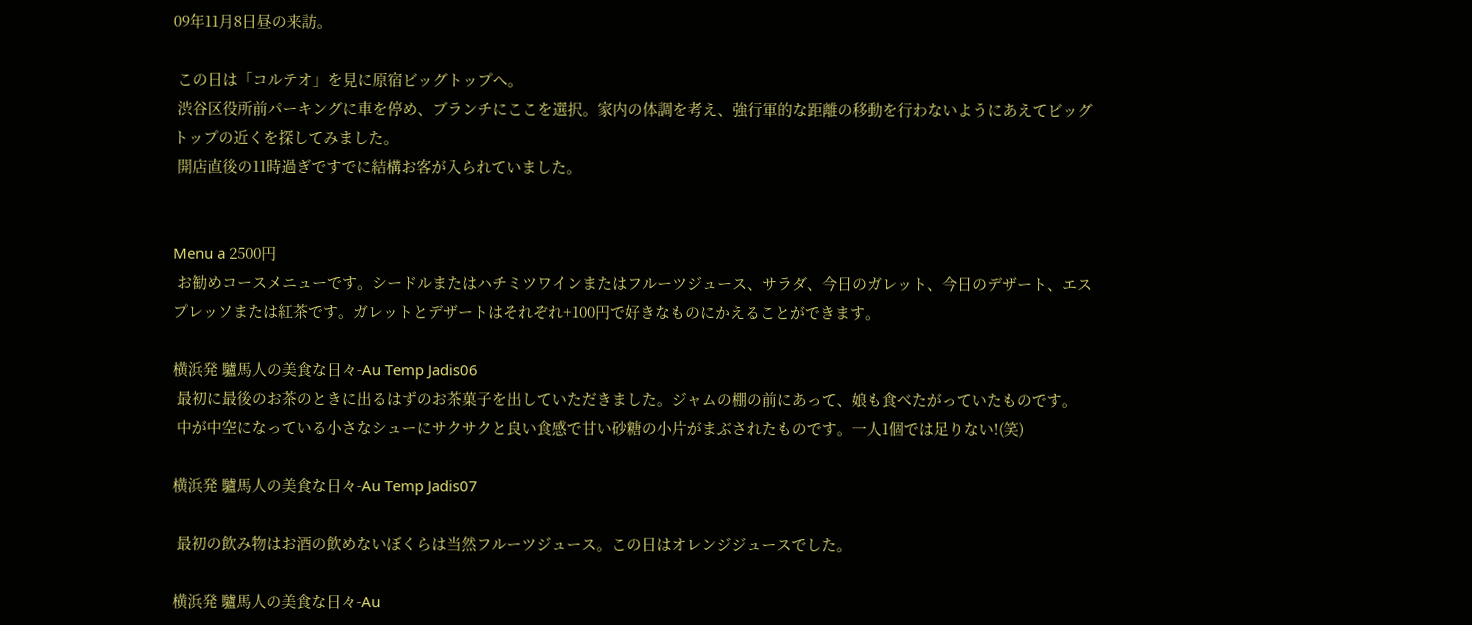09年11月8日昼の来訪。

 この日は「コルテオ」を見に原宿ビッグトップへ。
 渋谷区役所前パーキングに車を停め、ブランチにここを選択。家内の体調を考え、強行軍的な距離の移動を行わないようにあえてビッグトップの近くを探してみました。
 開店直後の11時過ぎですでに結構お客が入られていました。


Menu a 2500円
 お勧めコースメニューです。シードルまたはハチミツワインまたはフルーツジュース、サラダ、今日のガレット、今日のデザート、エスプレッソまたは紅茶です。ガレットとデザートはそれぞれ+100円で好きなものにかえることができます。

横浜発 驢馬人の美食な日々-Au Temp Jadis06
 最初に最後のお茶のときに出るはずのお茶菓子を出していただきました。ジャムの棚の前にあって、娘も食べたがっていたものです。
 中が中空になっている小さなシューにサクサクと良い食感で甘い砂糖の小片がまぶされたものです。一人1個では足りない!(笑)

横浜発 驢馬人の美食な日々-Au Temp Jadis07

 最初の飲み物はお酒の飲めないぼくらは当然フルーツジュース。この日はオレンジジュースでした。

横浜発 驢馬人の美食な日々-Au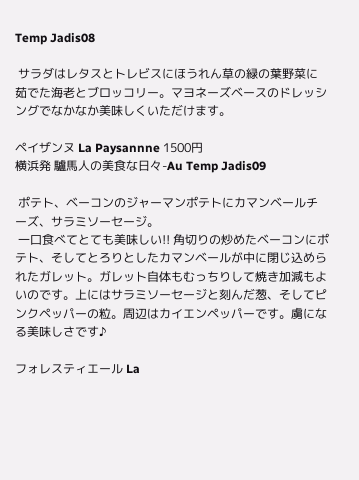Temp Jadis08

 サラダはレタスとトレビスにほうれん草の緑の葉野菜に茹でた海老とブロッコリー。マヨネーズベースのドレッシングでなかなか美味しくいただけます。

ペイザンヌ La Paysannne 1500円
横浜発 驢馬人の美食な日々-Au Temp Jadis09

 ポテト、ベーコンのジャーマンポテトにカマンベールチーズ、サラミソーセージ。
 一口食べてとても美味しい!! 角切りの炒めたベーコンにポテト、そしてとろりとしたカマンベールが中に閉じ込められたガレット。ガレット自体もむっちりして焼き加減もよいのです。上にはサラミソーセージと刻んだ葱、そしてピンクペッパーの粒。周辺はカイエンペッパーです。虜になる美味しさです♪

フォレスティエール La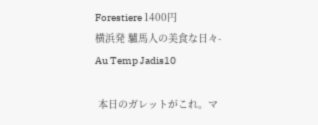Forestiere 1400円
横浜発 驢馬人の美食な日々-Au Temp Jadis10

 本日のガレットがこれ。マ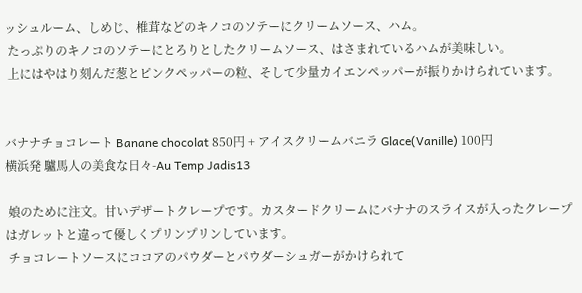ッシュルーム、しめじ、椎茸などのキノコのソテーにクリームソース、ハム。
 たっぷりのキノコのソテーにとろりとしたクリームソース、はさまれているハムが美味しい。
 上にはやはり刻んだ葱とピンクペッパーの粒、そして少量カイエンペッパーが振りかけられています。


バナナチョコレート Banane chocolat 850円 + アイスクリームバニラ Glace(Vanille) 100円
横浜発 驢馬人の美食な日々-Au Temp Jadis13

 娘のために注文。甘いデザートクレープです。カスタードクリームにバナナのスライスが入ったクレープはガレットと違って優しくプリンプリンしています。
 チョコレートソースにココアのパウダーとパウダーシュガーがかけられて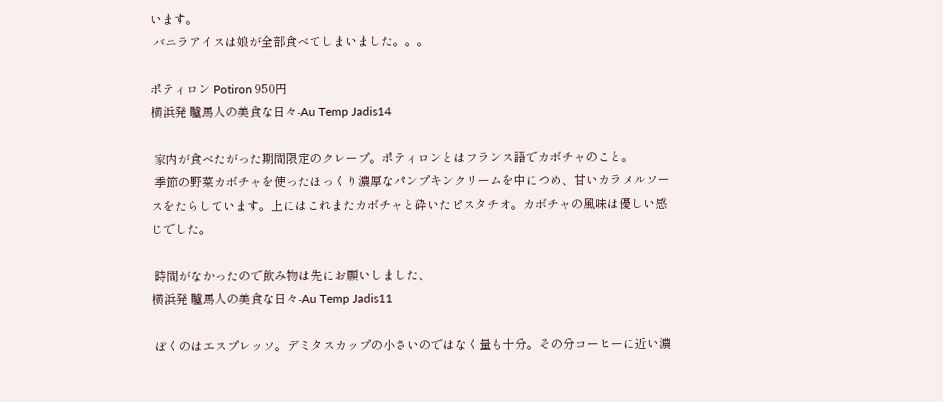います。
 バニラアイスは娘が全部食べてしまいました。。。

ポティロン Potiron 950円
横浜発 驢馬人の美食な日々-Au Temp Jadis14

 家内が食べたがった期間限定のクレープ。ポティロンとはフランス語でカボチャのこと。
 季節の野菜カボチャを使ったほっくり濃厚なパンプキンクリームを中につめ、甘いカラメルソースをたらしています。上にはこれまたカボチャと砕いたピスタチオ。カボチャの風味は優しい感じでした。

 時間がなかったので飲み物は先にお願いしました、
横浜発 驢馬人の美食な日々-Au Temp Jadis11

 ぼくのはエスプレッソ。デミタスカップの小さいのではなく量も十分。その分コーヒーに近い濃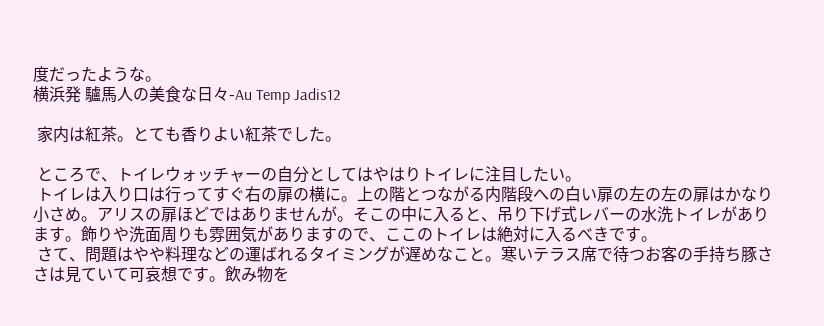度だったような。
横浜発 驢馬人の美食な日々-Au Temp Jadis12

 家内は紅茶。とても香りよい紅茶でした。

 ところで、トイレウォッチャーの自分としてはやはりトイレに注目したい。
 トイレは入り口は行ってすぐ右の扉の横に。上の階とつながる内階段への白い扉の左の左の扉はかなり小さめ。アリスの扉ほどではありませんが。そこの中に入ると、吊り下げ式レバーの水洗トイレがあります。飾りや洗面周りも雰囲気がありますので、ここのトイレは絶対に入るべきです。
 さて、問題はやや料理などの運ばれるタイミングが遅めなこと。寒いテラス席で待つお客の手持ち豚ささは見ていて可哀想です。飲み物を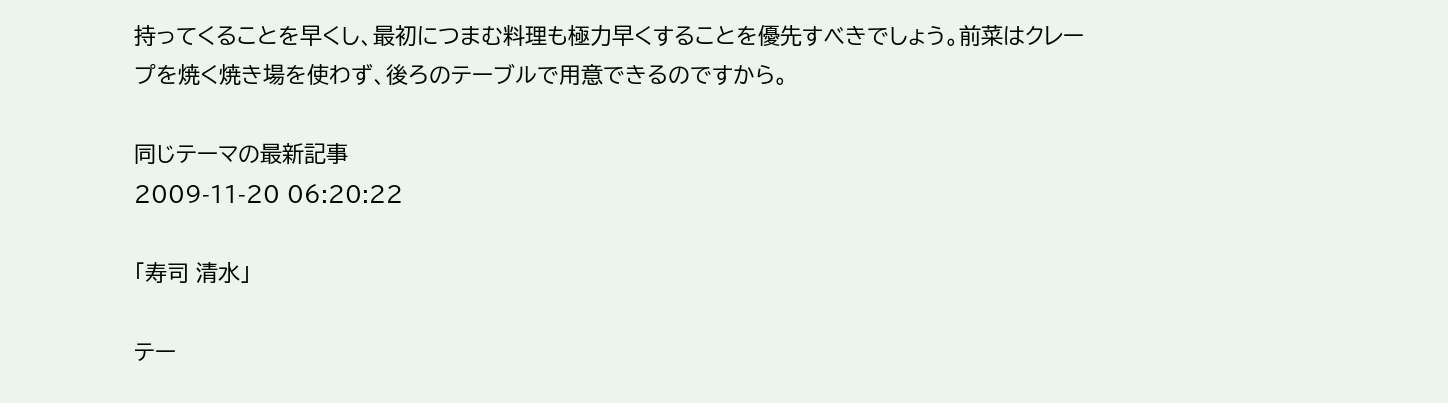持ってくることを早くし、最初につまむ料理も極力早くすることを優先すべきでしょう。前菜はクレープを焼く焼き場を使わず、後ろのテーブルで用意できるのですから。

同じテーマの最新記事
2009-11-20 06:20:22

「寿司 清水」

テー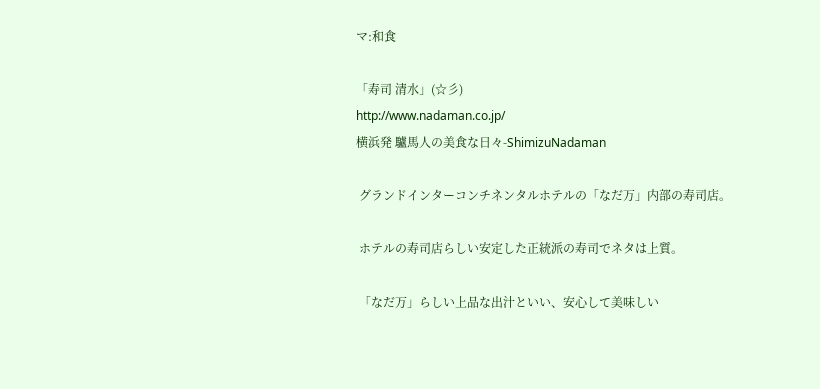マ:和食

「寿司 清水」(☆彡)
http://www.nadaman.co.jp/
横浜発 驢馬人の美食な日々-ShimizuNadaman

 グランドインターコンチネンタルホテルの「なだ万」内部の寿司店。

 ホテルの寿司店らしい安定した正統派の寿司でネタは上質。

 「なだ万」らしい上品な出汁といい、安心して美味しい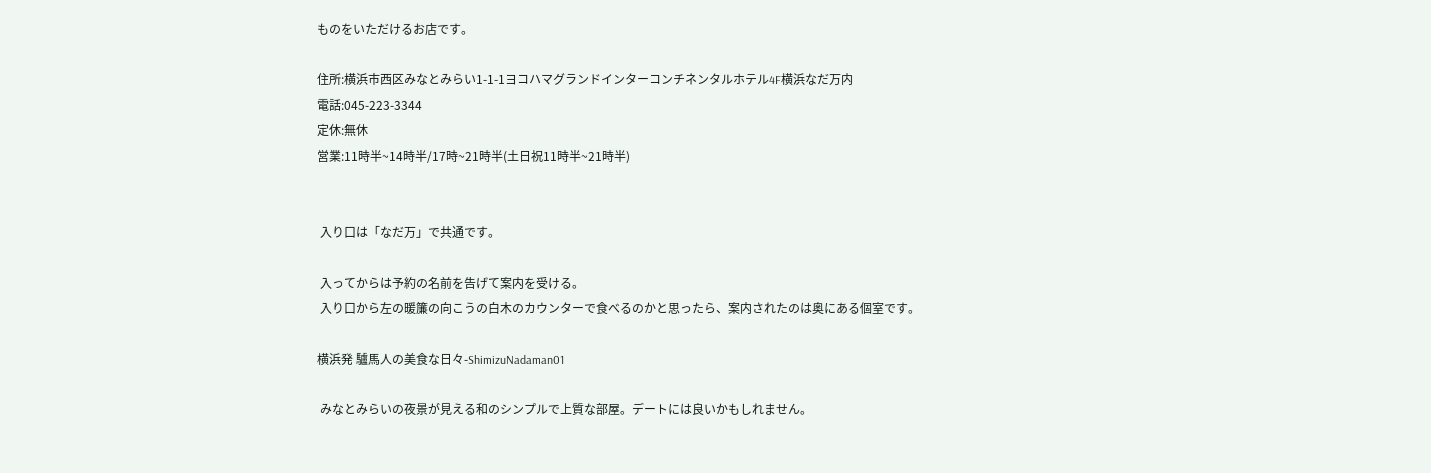ものをいただけるお店です。

住所:横浜市西区みなとみらい1-1-1ヨコハマグランドインターコンチネンタルホテル4F横浜なだ万内
電話:045-223-3344
定休:無休
営業:11時半~14時半/17時~21時半(土日祝11時半~21時半)


 入り口は「なだ万」で共通です。

 入ってからは予約の名前を告げて案内を受ける。
 入り口から左の暖簾の向こうの白木のカウンターで食べるのかと思ったら、案内されたのは奥にある個室です。

横浜発 驢馬人の美食な日々-ShimizuNadaman01

 みなとみらいの夜景が見える和のシンプルで上質な部屋。デートには良いかもしれません。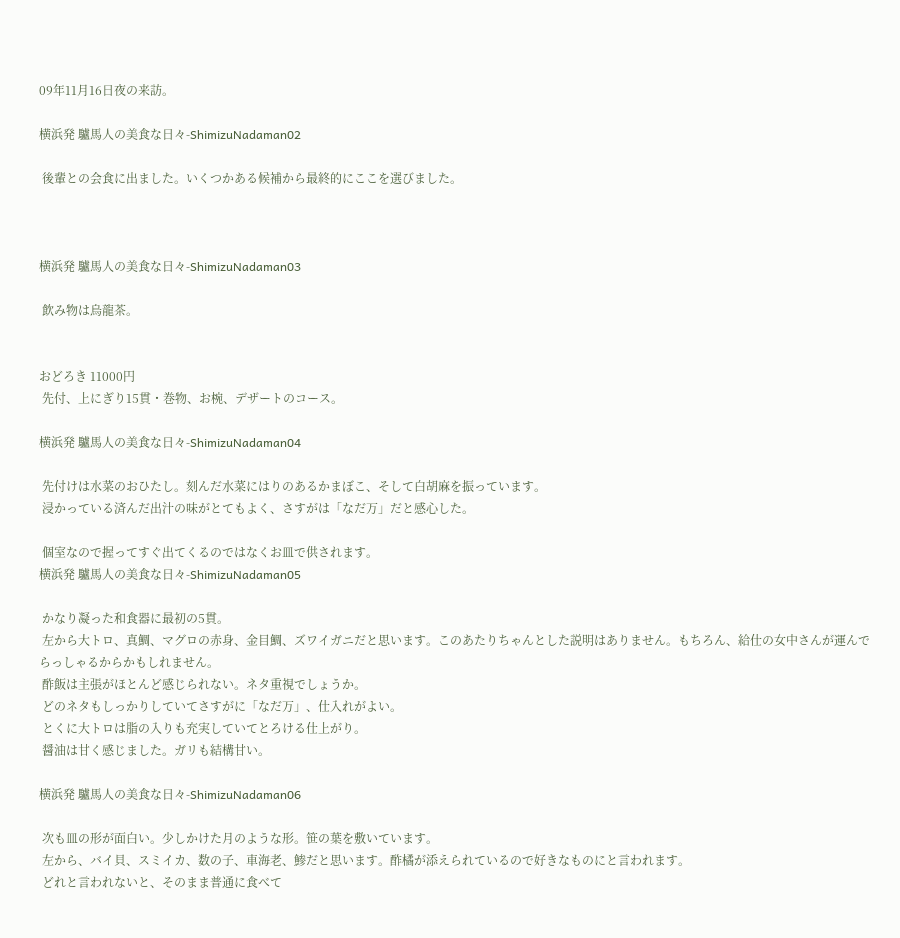09年11月16日夜の来訪。

横浜発 驢馬人の美食な日々-ShimizuNadaman02

 後輩との会食に出ました。いくつかある候補から最終的にここを選びました。



横浜発 驢馬人の美食な日々-ShimizuNadaman03

 飲み物は烏龍茶。


おどろき 11000円
 先付、上にぎり15貫・巻物、お椀、デザートのコース。

横浜発 驢馬人の美食な日々-ShimizuNadaman04

 先付けは水菜のおひたし。刻んだ水菜にはりのあるかまぼこ、そして白胡麻を振っています。
 浸かっている済んだ出汁の味がとてもよく、さすがは「なだ万」だと感心した。

 個室なので握ってすぐ出てくるのではなくお皿で供されます。
横浜発 驢馬人の美食な日々-ShimizuNadaman05

 かなり凝った和食器に最初の5貫。
 左から大トロ、真鯛、マグロの赤身、金目鯛、ズワイガニだと思います。このあたりちゃんとした説明はありません。もちろん、給仕の女中さんが運んでらっしゃるからかもしれません。
 酢飯は主張がほとんど感じられない。ネタ重視でしょうか。
 どのネタもしっかりしていてさすがに「なだ万」、仕入れがよい。
 とくに大トロは脂の入りも充実していてとろける仕上がり。
 醤油は甘く感じました。ガリも結構甘い。

横浜発 驢馬人の美食な日々-ShimizuNadaman06

 次も皿の形が面白い。少しかけた月のような形。笹の葉を敷いています。
 左から、バイ貝、スミイカ、数の子、車海老、鯵だと思います。酢橘が添えられているので好きなものにと言われます。
 どれと言われないと、そのまま普通に食べて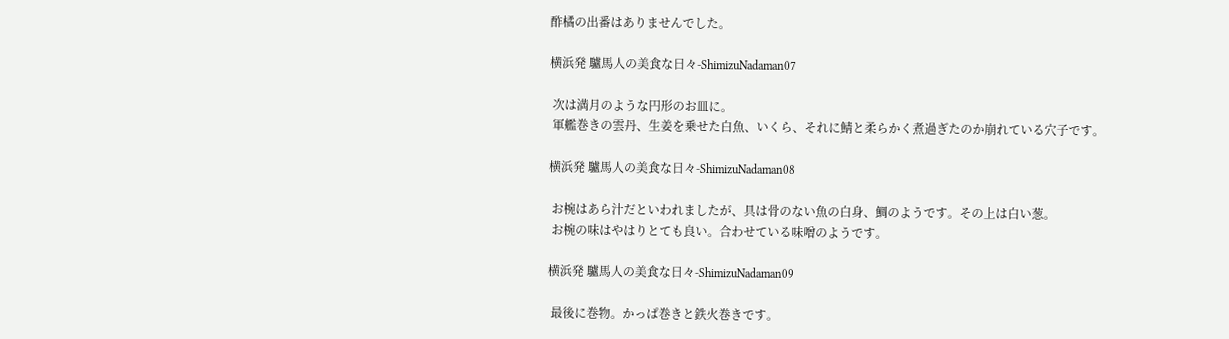酢橘の出番はありませんでした。

横浜発 驢馬人の美食な日々-ShimizuNadaman07

 次は満月のような円形のお皿に。
 軍艦巻きの雲丹、生姜を乗せた白魚、いくら、それに鯖と柔らかく煮過ぎたのか崩れている穴子です。

横浜発 驢馬人の美食な日々-ShimizuNadaman08

 お椀はあら汁だといわれましたが、具は骨のない魚の白身、鯛のようです。その上は白い葱。
 お椀の味はやはりとても良い。合わせている味噌のようです。

横浜発 驢馬人の美食な日々-ShimizuNadaman09

 最後に巻物。かっぱ巻きと鉄火巻きです。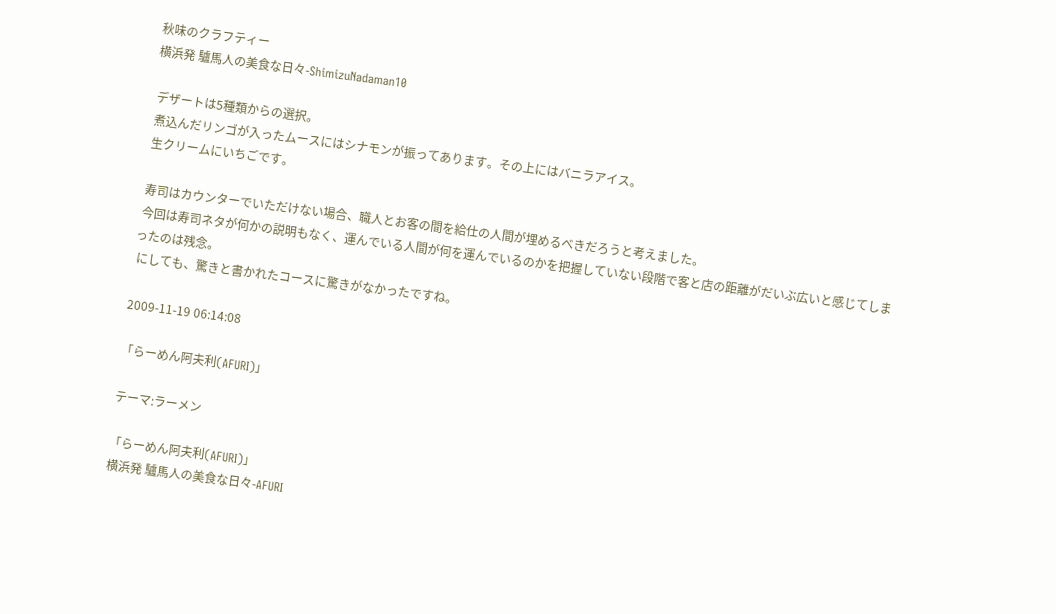秋味のクラフティー
横浜発 驢馬人の美食な日々-ShimizuNadaman10

 デザートは5種類からの選択。
 煮込んだリンゴが入ったムースにはシナモンが振ってあります。その上にはバニラアイス。
 生クリームにいちごです。

 寿司はカウンターでいただけない場合、職人とお客の間を給仕の人間が埋めるべきだろうと考えました。
 今回は寿司ネタが何かの説明もなく、運んでいる人間が何を運んでいるのかを把握していない段階で客と店の距離がだいぶ広いと感じてしまったのは残念。
 にしても、驚きと書かれたコースに驚きがなかったですね。

2009-11-19 06:14:08

「らーめん阿夫利(AFURI)」

テーマ:ラーメン

「らーめん阿夫利(AFURI)」
横浜発 驢馬人の美食な日々-AFURI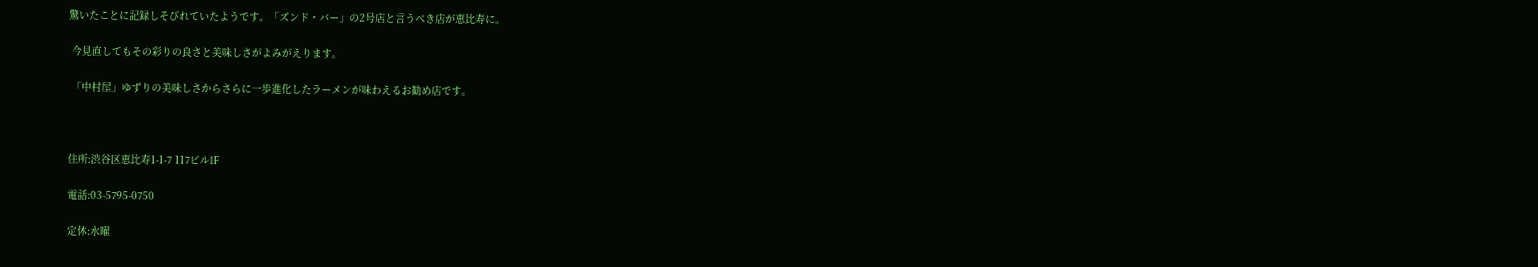驚いたことに記録しそびれていたようです。「ズンド・バー」の2号店と言うべき店が恵比寿に。

 今見直してもその彩りの良さと美味しさがよみがえります。

 「中村屋」ゆずりの美味しさからさらに一歩進化したラーメンが味わえるお勧め店です。



住所:渋谷区恵比寿1-1-7 117ビル1F

電話:03-5795-0750

定休:水曜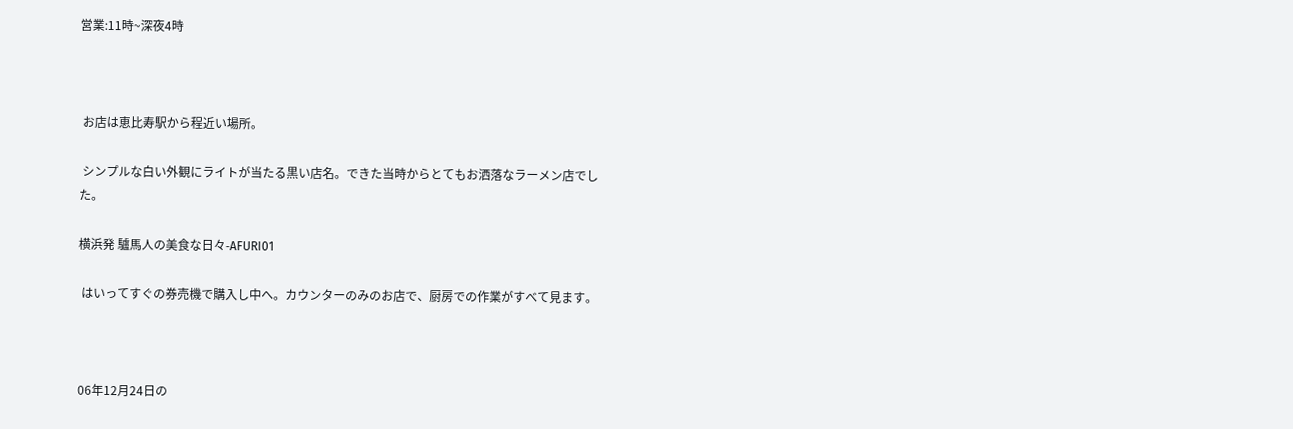営業:11時~深夜4時



 お店は恵比寿駅から程近い場所。

 シンプルな白い外観にライトが当たる黒い店名。できた当時からとてもお洒落なラーメン店でした。

横浜発 驢馬人の美食な日々-AFURI01

 はいってすぐの券売機で購入し中へ。カウンターのみのお店で、厨房での作業がすべて見ます。



06年12月24日の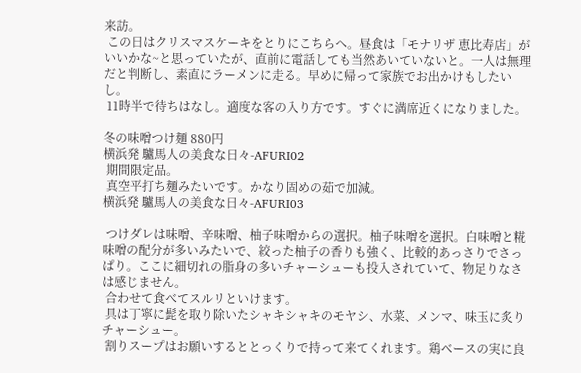来訪。
 この日はクリスマスケーキをとりにこちらへ。昼食は「モナリザ 恵比寿店」がいいかな~と思っていたが、直前に電話しても当然あいていないと。一人は無理だと判断し、素直にラーメンに走る。早めに帰って家族でお出かけもしたいし。
 11時半で待ちはなし。適度な客の入り方です。すぐに満席近くになりました。

冬の味噌つけ麺 880円
横浜発 驢馬人の美食な日々-AFURI02
 期間限定品。
 真空平打ち麺みたいです。かなり固めの茹で加減。
横浜発 驢馬人の美食な日々-AFURI03

 つけダレは味噌、辛味噌、柚子味噌からの選択。柚子味噌を選択。白味噌と糀味噌の配分が多いみたいで、絞った柚子の香りも強く、比較的あっさりでさっぱり。ここに細切れの脂身の多いチャーシューも投入されていて、物足りなさは感じません。
 合わせて食べてスルリといけます。
 具は丁寧に髭を取り除いたシャキシャキのモヤシ、水菜、メンマ、味玉に炙りチャーシュー。
 割りスープはお願いするととっくりで持って来てくれます。鶏ベースの実に良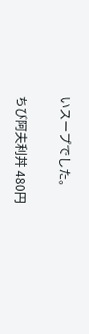いスープでした。

ちび阿夫利丼 480円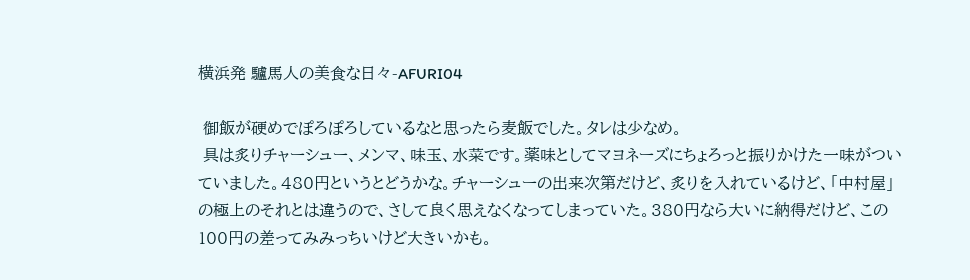横浜発 驢馬人の美食な日々-AFURI04

 御飯が硬めでぽろぽろしているなと思ったら麦飯でした。タレは少なめ。
 具は炙りチャーシュー、メンマ、味玉、水菜です。薬味としてマヨネーズにちょろっと振りかけた一味がついていました。480円というとどうかな。チャーシューの出来次第だけど、炙りを入れているけど、「中村屋」の極上のそれとは違うので、さして良く思えなくなってしまっていた。380円なら大いに納得だけど、この100円の差ってみみっちいけど大きいかも。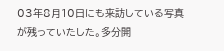03年8月10日にも来訪している写真が残っていたした。多分開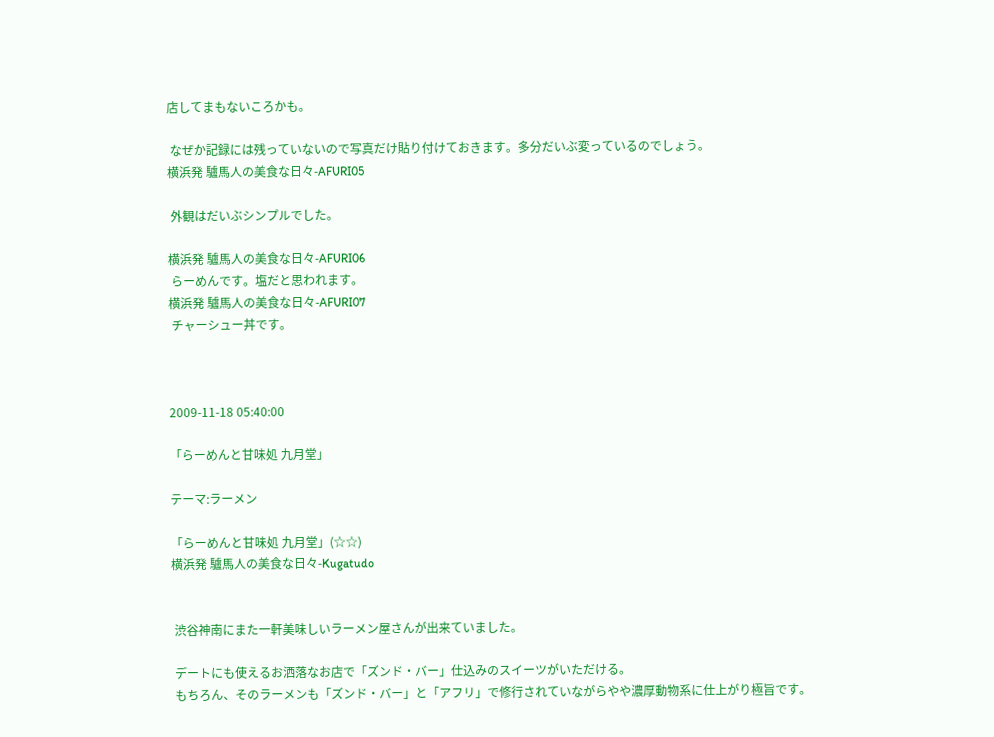店してまもないころかも。

 なぜか記録には残っていないので写真だけ貼り付けておきます。多分だいぶ変っているのでしょう。
横浜発 驢馬人の美食な日々-AFURI05

 外観はだいぶシンプルでした。

横浜発 驢馬人の美食な日々-AFURI06
 らーめんです。塩だと思われます。
横浜発 驢馬人の美食な日々-AFURI07
 チャーシュー丼です。



2009-11-18 05:40:00

「らーめんと甘味処 九月堂」

テーマ:ラーメン

「らーめんと甘味処 九月堂」(☆☆)
横浜発 驢馬人の美食な日々-Kugatudo


 渋谷神南にまた一軒美味しいラーメン屋さんが出来ていました。

 デートにも使えるお洒落なお店で「ズンド・バー」仕込みのスイーツがいただける。
 もちろん、そのラーメンも「ズンド・バー」と「アフリ」で修行されていながらやや濃厚動物系に仕上がり極旨です。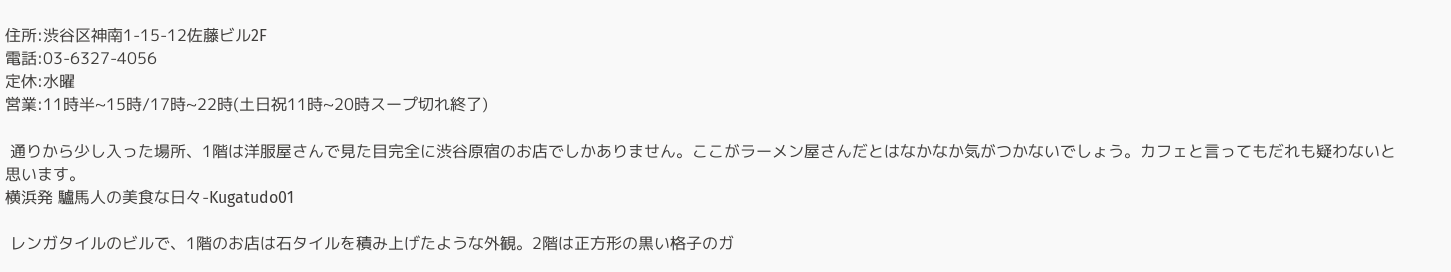住所:渋谷区神南1-15-12佐藤ビル2F
電話:03-6327-4056
定休:水曜
営業:11時半~15時/17時~22時(土日祝11時~20時スープ切れ終了)

 通りから少し入った場所、1階は洋服屋さんで見た目完全に渋谷原宿のお店でしかありません。ここがラーメン屋さんだとはなかなか気がつかないでしょう。カフェと言ってもだれも疑わないと思います。
横浜発 驢馬人の美食な日々-Kugatudo01

 レンガタイルのビルで、1階のお店は石タイルを積み上げたような外観。2階は正方形の黒い格子のガ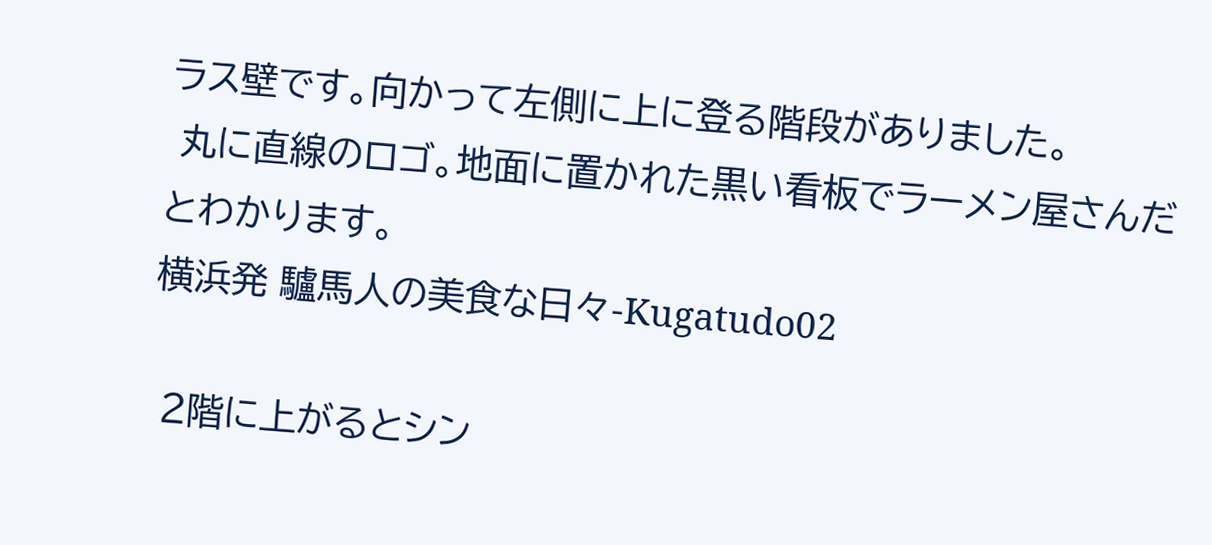ラス壁です。向かって左側に上に登る階段がありました。
 丸に直線のロゴ。地面に置かれた黒い看板でラーメン屋さんだとわかります。
横浜発 驢馬人の美食な日々-Kugatudo02

 2階に上がるとシン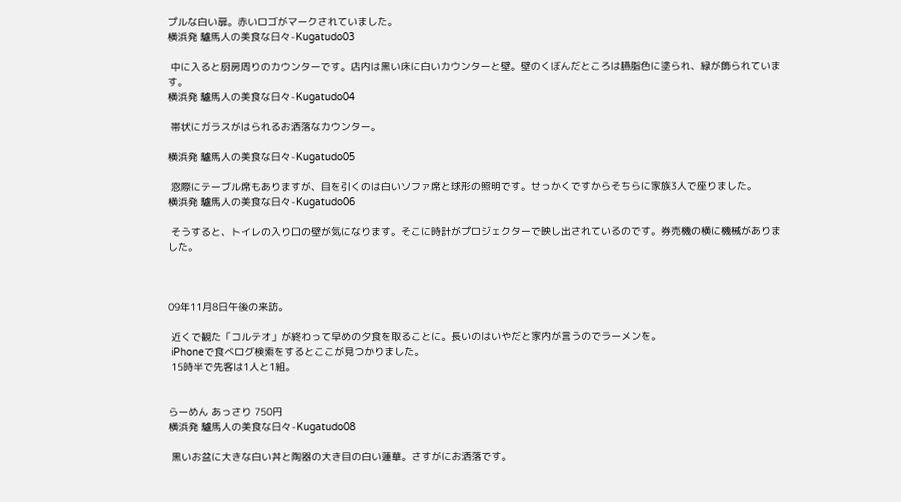プルな白い扉。赤いロゴがマークされていました。
横浜発 驢馬人の美食な日々-Kugatudo03

 中に入ると厨房周りのカウンターです。店内は黒い床に白いカウンターと壁。壁のくぼんだところは臙脂色に塗られ、緑が飾られています。
横浜発 驢馬人の美食な日々-Kugatudo04

 帯状にガラスがはられるお洒落なカウンター。

横浜発 驢馬人の美食な日々-Kugatudo05

 窓際にテーブル席もありますが、目を引くのは白いソファ席と球形の照明です。せっかくですからそちらに家族3人で座りました。
横浜発 驢馬人の美食な日々-Kugatudo06

 そうすると、トイレの入り口の壁が気になります。そこに時計がプロジェクターで映し出されているのです。券売機の横に機械がありました。



09年11月8日午後の来訪。

 近くで観た「コルテオ」が終わって早めの夕食を取ることに。長いのはいやだと家内が言うのでラーメンを。
 iPhoneで食べログ検索をするとここが見つかりました。
 15時半で先客は1人と1組。


らーめん あっさり 750円
横浜発 驢馬人の美食な日々-Kugatudo08

 黒いお盆に大きな白い丼と陶器の大き目の白い蓮華。さすがにお洒落です。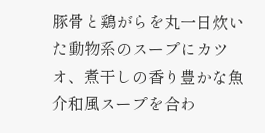豚骨と鶏がらを丸一日炊いた動物系のスープにカツオ、煮干しの香り豊かな魚介和風スープを合わ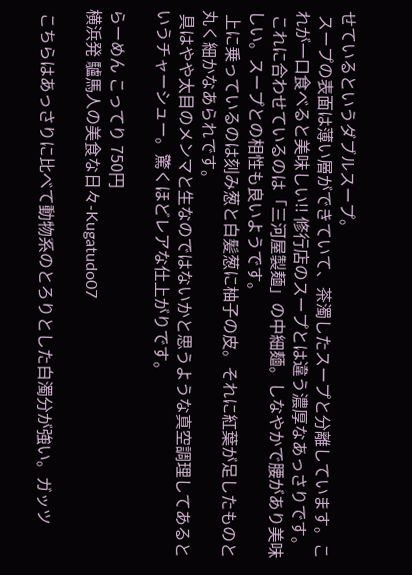せているというダブルスープ。
 スープの表面は薄い層ができていて、茶濁したスープと分離しています。これが一口食べると美味しい!! 修行店のスープとは違う濃厚なあっさりです。
 これに合わせているのは「三河屋製麺」の中細麺。しなやかで腰があり美味しい。スープとの相性も良いようです。
 上に乗っているのは刻み葱と白髪葱に柚子の皮。それに紅葉が足したものと丸く細かなあられです。
 具はやや太目のメンマと生なのではないかと思うような真空調理してあるというチャーシュー。驚くほどレアな仕上がりです。

らーめん こってり 750円
横浜発 驢馬人の美食な日々-Kugatudo07

 こちらはあっさりに比べて動物系のとろりとした白濁分が強い。ガッツ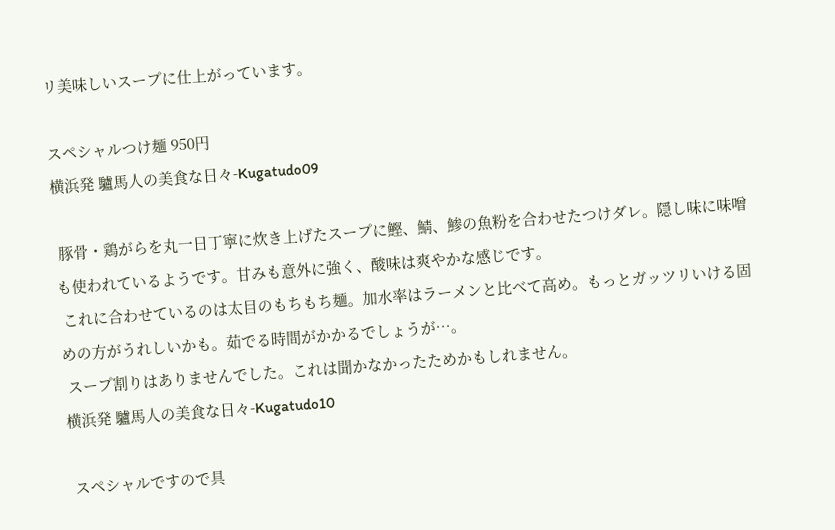リ美味しいスープに仕上がっています。

スペシャルつけ麺 950円
横浜発 驢馬人の美食な日々-Kugatudo09

 豚骨・鶏がらを丸一日丁寧に炊き上げたスープに鰹、鯖、鯵の魚粉を合わせたつけダレ。隠し味に味噌も使われているようです。甘みも意外に強く、酸味は爽やかな感じです。
 これに合わせているのは太目のもちもち麺。加水率はラーメンと比べて高め。もっとガッツリいける固めの方がうれしいかも。茹でる時間がかかるでしょうが…。
 スープ割りはありませんでした。これは聞かなかったためかもしれません。
横浜発 驢馬人の美食な日々-Kugatudo10

 スペシャルですので具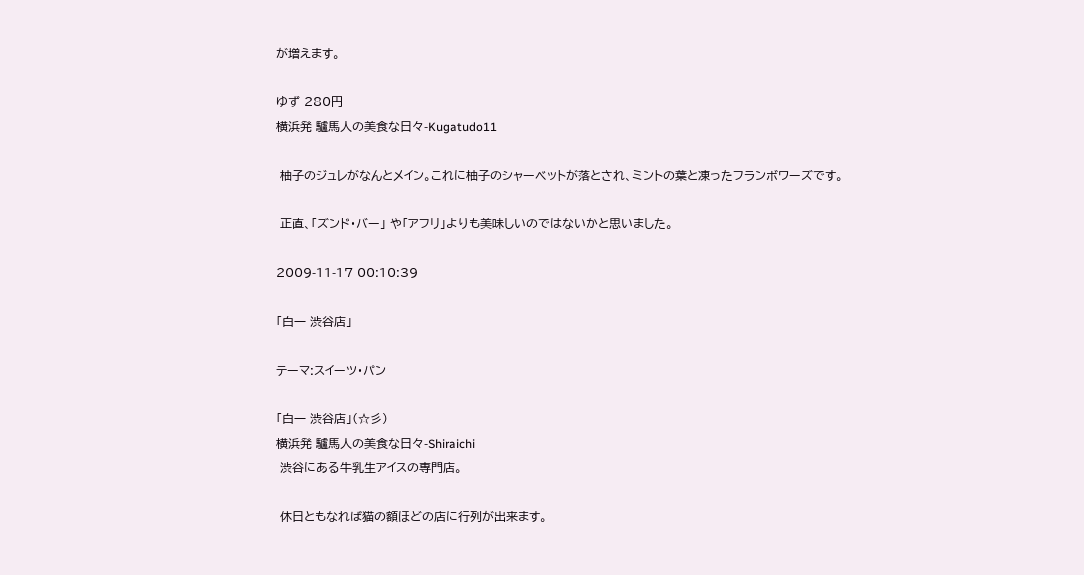が増えます。

ゆず 280円
横浜発 驢馬人の美食な日々-Kugatudo11

 柚子のジュレがなんとメイン。これに柚子のシャーベットが落とされ、ミントの葉と凍ったフランボワーズです。

 正直、「ズンド・バー」 や「アフリ」よりも美味しいのではないかと思いました。

2009-11-17 00:10:39

「白一 渋谷店」

テーマ:スイーツ・パン

「白一 渋谷店」(☆彡)
横浜発 驢馬人の美食な日々-Shiraichi
 渋谷にある牛乳生アイスの専門店。

 休日ともなれば猫の額ほどの店に行列が出来ます。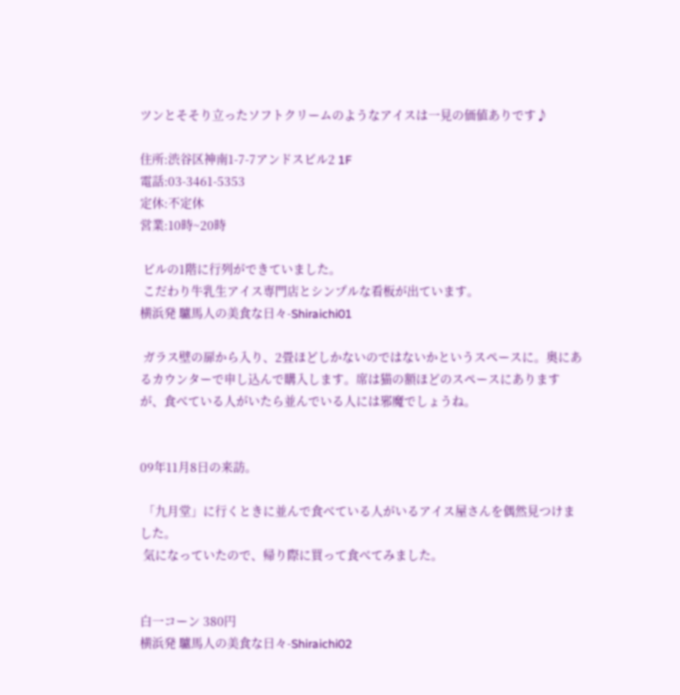ツンとそそり立ったソフトクリームのようなアイスは一見の価値ありです♪

住所:渋谷区神南1-7-7アンドスビル2 1F
電話:03-3461-5353
定休:不定休
営業:10時~20時

 ビルの1階に行列ができていました。
 こだわり牛乳生アイス専門店とシンプルな看板が出ています。
横浜発 驢馬人の美食な日々-Shiraichi01

 ガラス壁の扉から入り、2畳ほどしかないのではないかというスペースに。奥にあるカウンターで申し込んで購入します。席は猫の額ほどのスペースにありますが、食べている人がいたら並んでいる人には邪魔でしょうね。


09年11月8日の来訪。

 「九月堂」に行くときに並んで食べている人がいるアイス屋さんを偶然見つけました。
 気になっていたので、帰り際に買って食べてみました。


白一コーン 380円
横浜発 驢馬人の美食な日々-Shiraichi02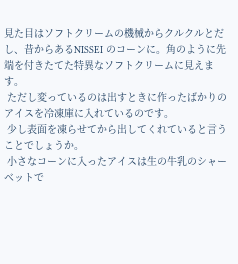見た目はソフトクリームの機械からクルクルとだし、昔からあるNISSEI のコーンに。角のように先端を付きたてた特異なソフトクリームに見えます。
 ただし変っているのは出すときに作ったばかりのアイスを冷凍庫に入れているのです。
 少し表面を凍らせてから出してくれていると言うことでしょうか。
 小さなコーンに入ったアイスは生の牛乳のシャーベットで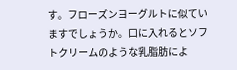す。フローズンヨーグルトに似ていますでしょうか。口に入れるとソフトクリームのような乳脂肪によ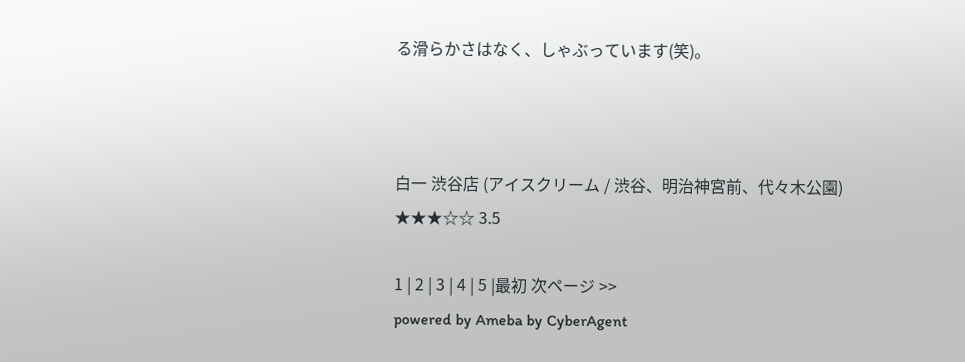る滑らかさはなく、しゃぶっています(笑)。



白一 渋谷店 (アイスクリーム / 渋谷、明治神宮前、代々木公園)
★★★☆☆ 3.5

1 | 2 | 3 | 4 | 5 |最初 次ページ >>
powered by Ameba by CyberAgent